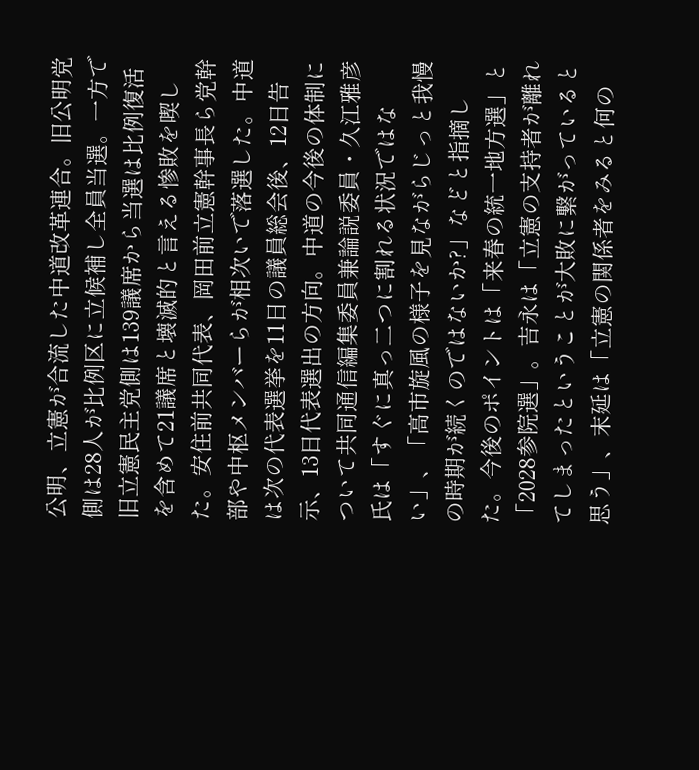公明、立憲が合流した中道改革連合。旧公明党側は28人が比例区に立候補し全員当選。一方で旧立憲民主党側は139議席から当選は比例復活を含めて21議席と壊滅的と言える惨敗を喫した。安住前共同代表、岡田前立憲幹事長ら党幹部や中枢メンバーらが相次いで落選した。中道は次の代表選挙を11日の議員総会後、12日告示、13日代表選出の方向。中道の今後の体制について共同通信編集委員兼論説委員・久江雅彦氏は「すぐに真っ二つに割れる状況ではない」、「高市旋風の様子を見ながらじっと我慢の時期が続くのではないか?」などと指摘した。今後のポイントは「来春の統一地方選」と「2028参院選」。吉永は「立憲の支持者が離れてしまったということが大敗に繋がっていると思う」、末延は「立憲の関係者をみると何の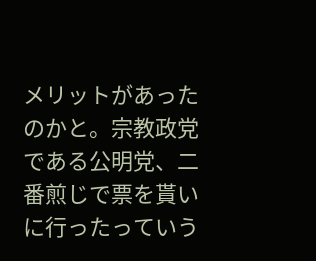メリットがあったのかと。宗教政党である公明党、二番煎じで票を貰いに行ったっていう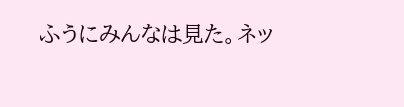ふうにみんなは見た。ネッ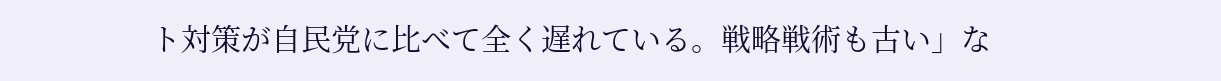ト対策が自民党に比べて全く遅れている。戦略戦術も古い」な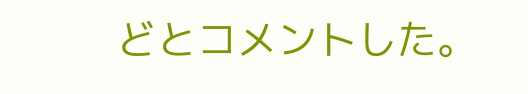どとコメントした。